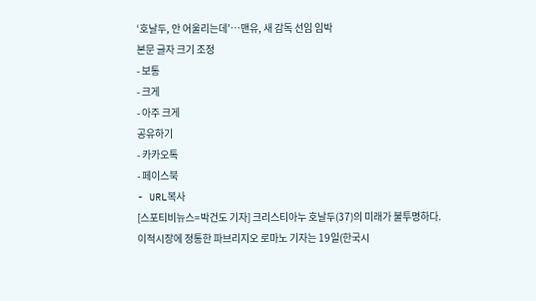‘호날두, 안 어울리는데’…맨유, 새 감독 선임 임박
본문 글자 크기 조정
- 보통
- 크게
- 아주 크게
공유하기
- 카카오톡
- 페이스북
- URL복사
[스포티비뉴스=박건도 기자] 크리스티아누 호날두(37)의 미래가 불투명하다.
이적시장에 정통한 파브리지오 로마노 기자는 19일(한국시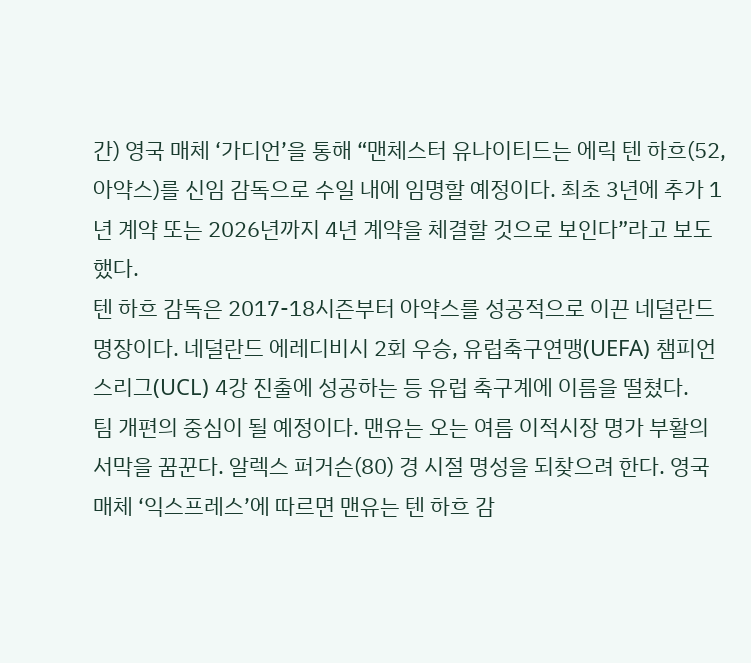간) 영국 매체 ‘가디언’을 통해 “맨체스터 유나이티드는 에릭 텐 하흐(52, 아약스)를 신임 감독으로 수일 내에 임명할 예정이다. 최초 3년에 추가 1년 계약 또는 2026년까지 4년 계약을 체결할 것으로 보인다”라고 보도했다.
텐 하흐 감독은 2017-18시즌부터 아약스를 성공적으로 이끈 네덜란드 명장이다. 네덜란드 에레디비시 2회 우승, 유럽축구연맹(UEFA) 챔피언스리그(UCL) 4강 진출에 성공하는 등 유럽 축구계에 이름을 떨쳤다.
팀 개편의 중심이 될 예정이다. 맨유는 오는 여름 이적시장 명가 부활의 서막을 꿈꾼다. 알렉스 퍼거슨(80) 경 시절 명성을 되찾으려 한다. 영국 매체 ‘익스프레스’에 따르면 맨유는 텐 하흐 감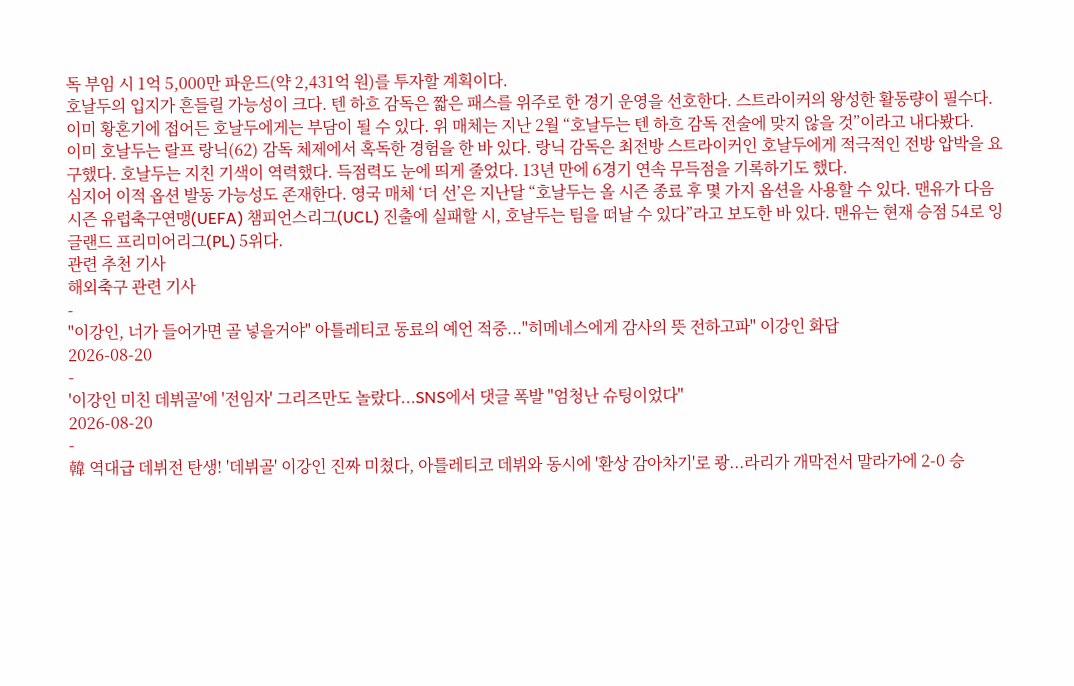독 부임 시 1억 5,000만 파운드(약 2,431억 원)를 투자할 계획이다.
호날두의 입지가 흔들릴 가능성이 크다. 텐 하흐 감독은 짧은 패스를 위주로 한 경기 운영을 선호한다. 스트라이커의 왕성한 활동량이 필수다. 이미 황혼기에 접어든 호날두에게는 부담이 될 수 있다. 위 매체는 지난 2월 “호날두는 텐 하흐 감독 전술에 맞지 않을 것”이라고 내다봤다.
이미 호날두는 랄프 랑닉(62) 감독 체제에서 혹독한 경험을 한 바 있다. 랑닉 감독은 최전방 스트라이커인 호날두에게 적극적인 전방 압박을 요구했다. 호날두는 지친 기색이 역력했다. 득점력도 눈에 띄게 줄었다. 13년 만에 6경기 연속 무득점을 기록하기도 했다.
심지어 이적 옵션 발동 가능성도 존재한다. 영국 매체 ‘더 선’은 지난달 “호날두는 올 시즌 종료 후 몇 가지 옵션을 사용할 수 있다. 맨유가 다음 시즌 유럽축구연맹(UEFA) 챔피언스리그(UCL) 진출에 실패할 시, 호날두는 팀을 떠날 수 있다”라고 보도한 바 있다. 맨유는 현재 승점 54로 잉글랜드 프리미어리그(PL) 5위다.
관련 추천 기사
해외축구 관련 기사
-
"이강인, 너가 들어가면 골 넣을거야" 아틀레티코 동료의 예언 적중..."히메네스에게 감사의 뜻 전하고파" 이강인 화답
2026-08-20
-
'이강인 미친 데뷔골'에 '전임자' 그리즈만도 놀랐다...SNS에서 댓글 폭발 "엄청난 슈팅이었다"
2026-08-20
-
韓 역대급 데뷔전 탄생! '데뷔골' 이강인 진짜 미쳤다, 아틀레티코 데뷔와 동시에 '환상 감아차기'로 쾅...라리가 개막전서 말라가에 2-0 승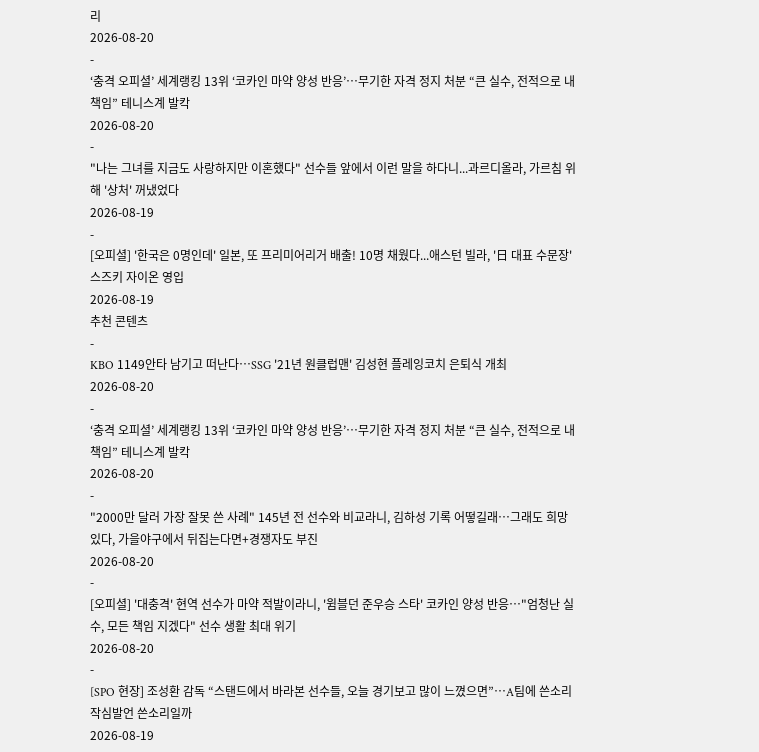리
2026-08-20
-
‘충격 오피셜’ 세계랭킹 13위 ‘코카인 마약 양성 반응’…무기한 자격 정지 처분 “큰 실수, 전적으로 내 책임” 테니스계 발칵
2026-08-20
-
"나는 그녀를 지금도 사랑하지만 이혼했다" 선수들 앞에서 이런 말을 하다니...과르디올라, 가르침 위해 '상처' 꺼냈었다
2026-08-19
-
[오피셜] '한국은 0명인데' 일본, 또 프리미어리거 배출! 10명 채웠다...애스턴 빌라, '日 대표 수문장' 스즈키 자이온 영입
2026-08-19
추천 콘텐츠
-
KBO 1149안타 남기고 떠난다…SSG '21년 원클럽맨' 김성현 플레잉코치 은퇴식 개최
2026-08-20
-
‘충격 오피셜’ 세계랭킹 13위 ‘코카인 마약 양성 반응’…무기한 자격 정지 처분 “큰 실수, 전적으로 내 책임” 테니스계 발칵
2026-08-20
-
"2000만 달러 가장 잘못 쓴 사례" 145년 전 선수와 비교라니, 김하성 기록 어떻길래…그래도 희망 있다, 가을야구에서 뒤집는다면+경쟁자도 부진
2026-08-20
-
[오피셜] '대충격' 현역 선수가 마약 적발이라니, '윔블던 준우승 스타' 코카인 양성 반응…"엄청난 실수, 모든 책임 지겠다" 선수 생활 최대 위기
2026-08-20
-
[SPO 현장] 조성환 감독 “스탠드에서 바라본 선수들, 오늘 경기보고 많이 느꼈으면”…A팀에 쓴소리 작심발언 쓴소리일까
2026-08-19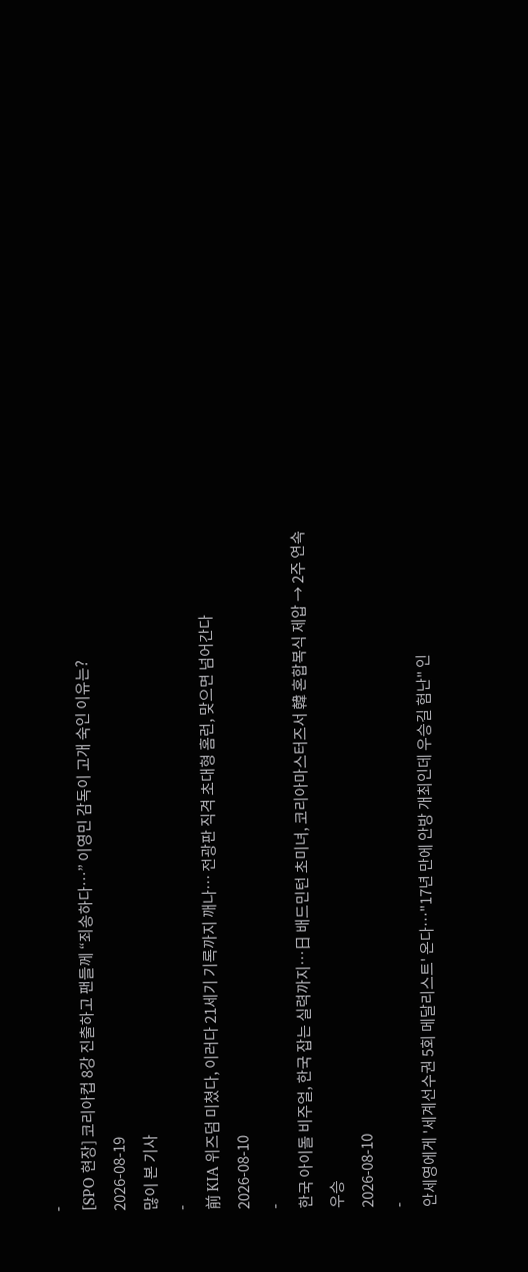-
[SPO 현장] 코리아컵 8강 진출하고 팬들께 “죄송하다…” 이영민 감독이 고개 숙인 이유는?
2026-08-19
많이 본 기사
-
前 KIA 위즈덤 미쳤다, 이러다 21세기 기록까지 깨나… 전광판 직격 초대형 홈런, 맞으면 넘어간다
2026-08-10
-
한국 아이돌 비주얼, 한국 잡는 실력까지…日 배드민턴 초미녀, 코리아마스터즈서 韓 혼합복식 제압 → 2주 연속 우승
2026-08-10
-
안세영에게 '세계선수권 5회 메달리스트' 온다…"17년 만에 안방 개최인데 우승길 험난" 인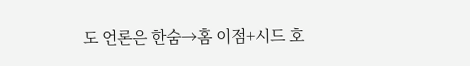도 언론은 한숨→홈 이점+시드 호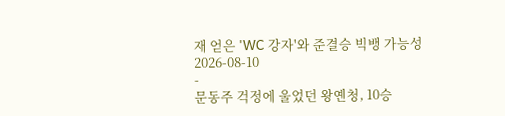재 얻은 'WC 강자'와 준결승 빅뱅 가능성
2026-08-10
-
문동주 걱정에 울었던 왕옌청, 10승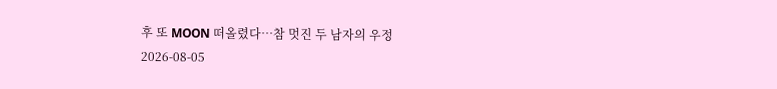후 또 MOON 떠올렸다…참 멋진 두 남자의 우정
2026-08-05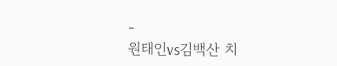-
원태인vs김백산 치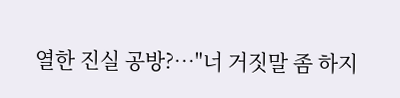열한 진실 공방?…"너 거짓말 좀 하지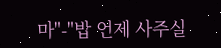마"-"밥 언제 사주실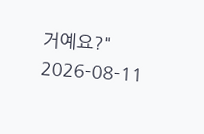거예요?"
2026-08-11